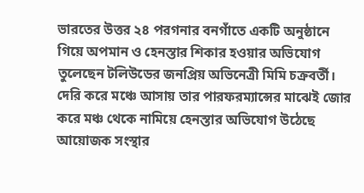ভারতের উত্তর ২৪ পরগনার বনগাঁতে একটি অনুষ্ঠানে গিয়ে অপমান ও হেনস্তার শিকার হওয়ার অভিযোগ তুলেছেন টলিউডের জনপ্রিয় অভিনেত্রী মিমি চক্রবর্তী। দেরি করে মঞ্চে আসায় তার পারফরম্যান্সের মাঝেই জোর করে মঞ্চ থেকে নামিয়ে হেনস্তার অভিযোগ উঠেছে আয়োজক সংস্থার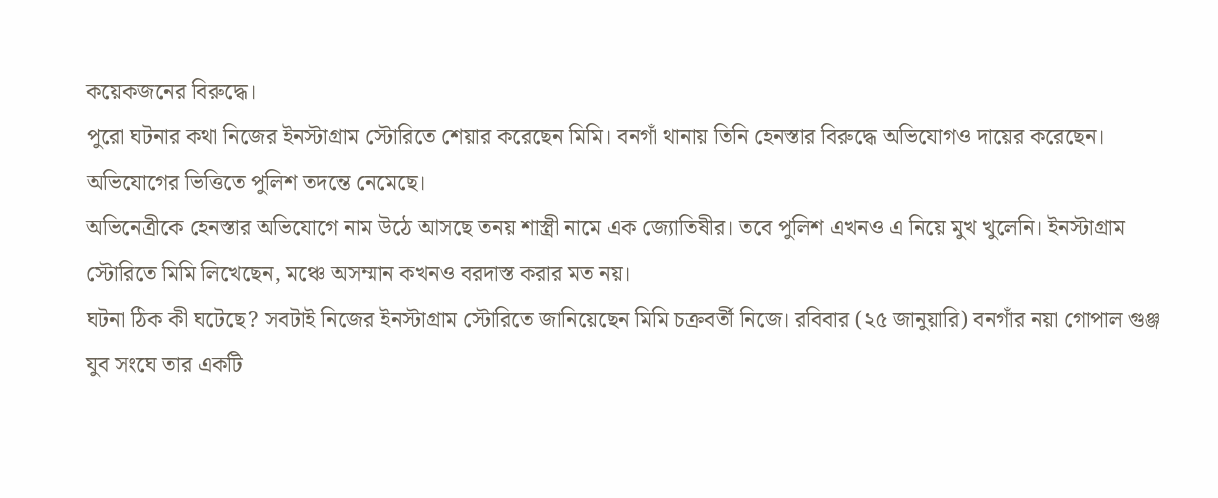কয়েকজনের বিরুদ্ধে।
পুরো ঘটনার কথা নিজের ইনস্টাগ্রাম স্টোরিতে শেয়ার করেছেন মিমি। বনগাঁ থানায় তিনি হেনস্তার বিরুদ্ধে অভিযোগও দায়ের করেছেন। অভিযোগের ভিত্তিতে পুলিশ তদন্তে নেমেছে।
অভিনেত্রীকে হেনস্তার অভিযোগে নাম উঠে আসছে তনয় শাস্ত্রী নামে এক জ্যোতিষীর। তবে পুলিশ এখনও এ নিয়ে মুখ খুলেনি। ইনস্টাগ্রাম স্টোরিতে মিমি লিখেছেন, মঞ্চে অসম্মান কখনও বরদাস্ত করার মত নয়।
ঘটনা ঠিক কী ঘটেছে? সবটাই নিজের ইনস্টাগ্রাম স্টোরিতে জানিয়েছেন মিমি চক্রবর্তী নিজে। রবিবার (২৫ জানুয়ারি) বনগাঁর নয়া গোপাল গুঞ্জ যুব সংঘে তার একটি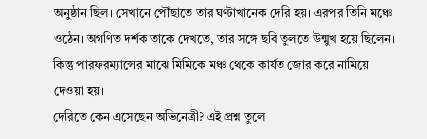অনুষ্ঠান ছিল। সেখানে পৌঁছাতে তার ঘণ্টাখানেক দেরি হয়। এরপর তিনি মঞ্চে ওঠেন। অগণিত দর্শক তাকে দেখতে, তার সঙ্গে ছবি তুলতে উন্মুখ হয়ে ছিলেন। কিন্তু পারফরম্যান্সের মাঝে মিমিকে মঞ্চ থেকে কার্যত জোর করে নামিয়ে দেওয়া হয়।
দেরিতে কেন এসেছেন অভিনেত্রী? এই প্রশ্ন তুলে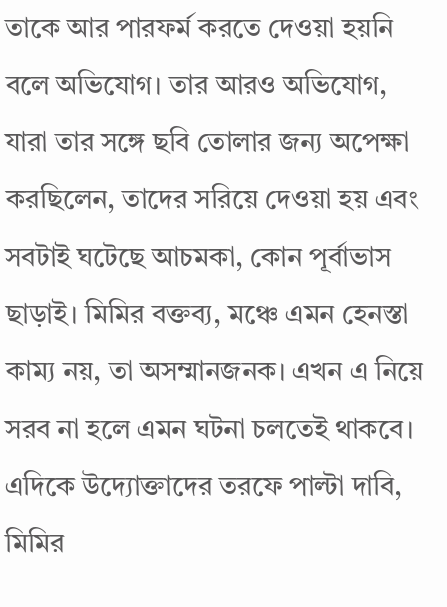তাকে আর পারফর্ম করতে দেওয়া হয়নি বলে অভিযোগ। তার আরও অভিযোগ, যারা তার সঙ্গে ছবি তোলার জন্য অপেক্ষা করছিলেন, তাদের সরিয়ে দেওয়া হয় এবং সবটাই ঘটেছে আচমকা, কোন পূর্বাভাস ছাড়াই। মিমির বক্তব্য, মঞ্চে এমন হেনস্তা কাম্য নয়, তা অসম্মানজনক। এখন এ নিয়ে সরব না হলে এমন ঘটনা চলতেই থাকবে।
এদিকে উদ্যোক্তাদের তরফে পাল্টা দাবি, মিমির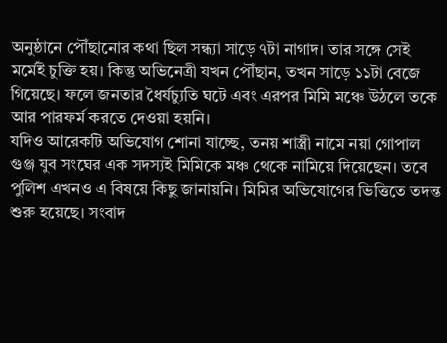অনুষ্ঠানে পৌঁছানোর কথা ছিল সন্ধ্যা সাড়ে ৭টা নাগাদ। তার সঙ্গে সেই মর্মেই চুক্তি হয়। কিন্তু অভিনেত্রী যখন পৌঁছান, তখন সাড়ে ১১টা বেজে গিয়েছে। ফলে জনতার ধৈর্যচ্যুতি ঘটে এবং এরপর মিমি মঞ্চে উঠলে তকে আর পারফর্ম করতে দেওয়া হয়নি।
যদিও আরেকটি অভিযোগ শোনা যাচ্ছে, তনয় শাস্ত্রী নামে নয়া গোপাল গুঞ্জ যুব সংঘের এক সদস্যই মিমিকে মঞ্চ থেকে নামিয়ে দিয়েছেন। তবে পুলিশ এখনও এ বিষয়ে কিছু জানায়নি। মিমির অভিযোগের ভিত্তিতে তদন্ত শুরু হয়েছে। সংবাদ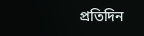প্রতিদিন